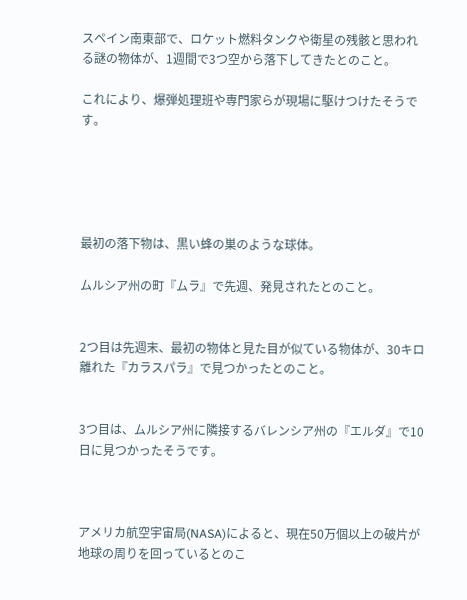スペイン南東部で、ロケット燃料タンクや衛星の残骸と思われる謎の物体が、1週間で3つ空から落下してきたとのこと。

これにより、爆弾処理班や専門家らが現場に駆けつけたそうです。





最初の落下物は、黒い蜂の巣のような球体。

ムルシア州の町『ムラ』で先週、発見されたとのこと。


2つ目は先週末、最初の物体と見た目が似ている物体が、30キロ離れた『カラスパラ』で見つかったとのこと。


3つ目は、ムルシア州に隣接するバレンシア州の『エルダ』で10日に見つかったそうです。



アメリカ航空宇宙局(NASA)によると、現在50万個以上の破片が地球の周りを回っているとのこ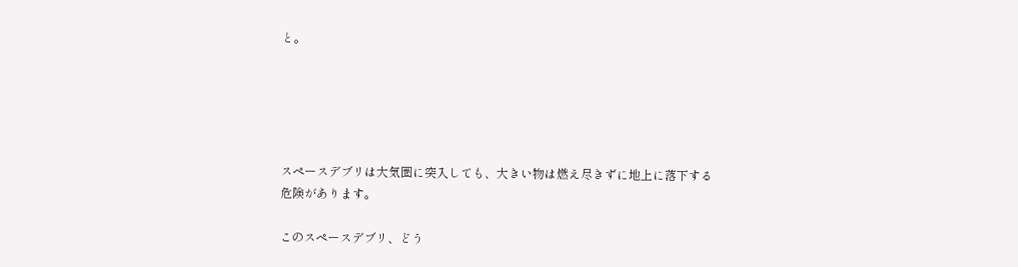と。





スペースデブリは大気圏に突入しても、大きい物は燃え尽きずに地上に落下する危険があります。

このスペースデブリ、どう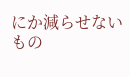にか減らせないもの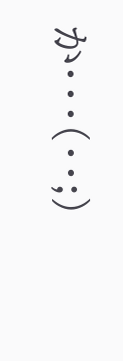か・・・(・・;)